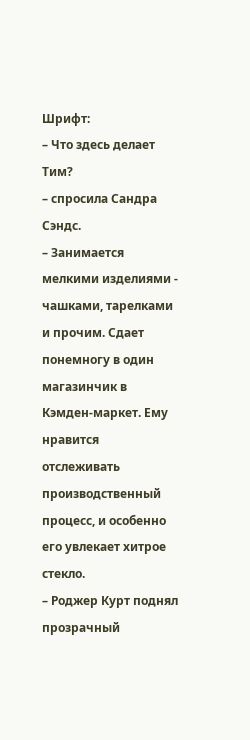Шрифт:
– Что здесь делает Тим?
– спросила Сандра Сэндс.
– Занимается мелкими изделиями - чашками, тарелками и прочим. Сдает понемногу в один магазинчик в Кэмден-маркет. Ему нравится отслеживать производственный процесс, и особенно его увлекает хитрое стекло.
– Роджер Курт поднял прозрачный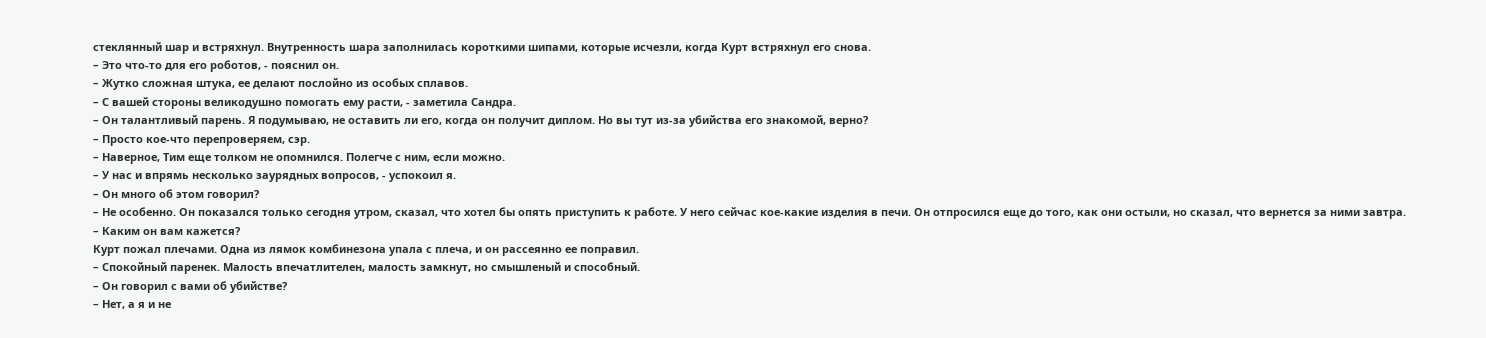стеклянный шар и встряхнул. Внутренность шара заполнилась короткими шипами, которые исчезли, когда Курт встряхнул его снова.
– Это что-то для его роботов, - пояснил он.
– Жутко сложная штука, ее делают послойно из особых сплавов.
– С вашей стороны великодушно помогать ему расти, - заметила Сандра.
– Он талантливый парень. Я подумываю, не оставить ли его, когда он получит диплом. Но вы тут из-за убийства его знакомой, верно?
– Просто кое-что перепроверяем, сэр.
– Наверное, Тим еще толком не опомнился. Полегче с ним, если можно.
– У нас и впрямь несколько заурядных вопросов, - успокоил я.
– Он много об этом говорил?
– Не особенно. Он показался только сегодня утром, сказал, что хотел бы опять приступить к работе. У него сейчас кое-какие изделия в печи. Он отпросился еще до того, как они остыли, но сказал, что вернется за ними завтра.
– Каким он вам кажется?
Курт пожал плечами. Одна из лямок комбинезона упала с плеча, и он рассеянно ее поправил.
– Спокойный паренек. Малость впечатлителен, малость замкнут, но смышленый и способный.
– Он говорил с вами об убийстве?
– Нет, а я и не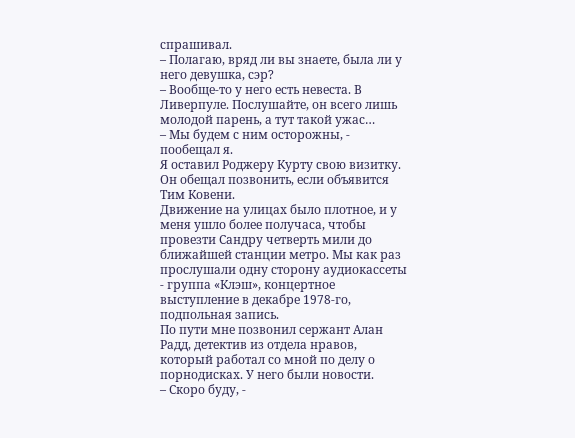спрашивал.
– Полагаю, вряд ли вы знаете, была ли у него девушка, сэр?
– Вообще-то у него есть невеста. В Ливерпуле. Послушайте, он всего лишь молодой парень, а тут такой ужас…
– Мы будем с ним осторожны, - пообещал я.
Я оставил Роджеру Курту свою визитку. Он обещал позвонить, если объявится Тим Ковени.
Движение на улицах было плотное, и у меня ушло более получаса, чтобы провезти Сандру четверть мили до ближайшей станции метро. Мы как раз прослушали одну сторону аудиокассеты - группа «Клэш», концертное выступление в декабре 1978-го, подпольная запись.
По пути мне позвонил сержант Алан Радд, детектив из отдела нравов, который работал со мной по делу о порнодисках. У него были новости.
– Скоро буду, -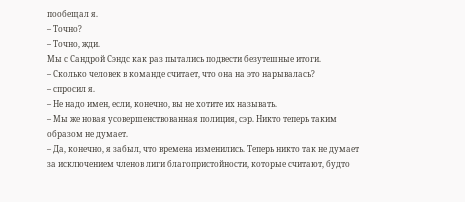пообещал я.
– Точно?
– Точно, жди.
Мы с Сандрой Сэндс как раз пытались подвести безутешные итоги.
– Сколько человек в команде считает, что она на это нарывалась?
– спросил я.
– Не надо имен, если, конечно, вы не хотите их называть.
– Мы же новая усовершенствованная полиция, сэр. Никто теперь таким образом не думает.
– Да, конечно, я забыл, что времена изменились. Теперь никто так не думает за исключением членов лиги благопристойности, которые считают, будто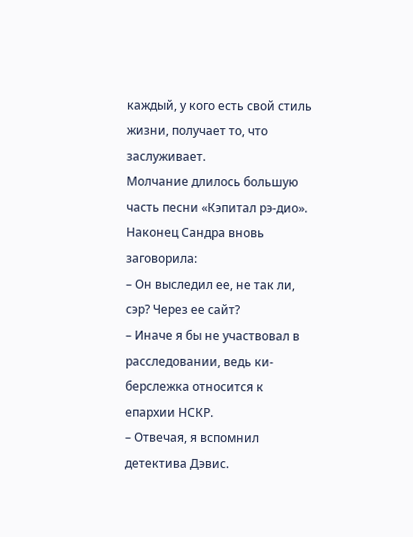каждый, у кого есть свой стиль жизни, получает то, что заслуживает.
Молчание длилось большую часть песни «Кэпитал рэ-дио». Наконец Сандра вновь заговорила:
– Он выследил ее, не так ли, сэр? Через ее сайт?
– Иначе я бы не участвовал в расследовании, ведь ки-берслежка относится к епархии НСКР.
– Отвечая, я вспомнил детектива Дэвис.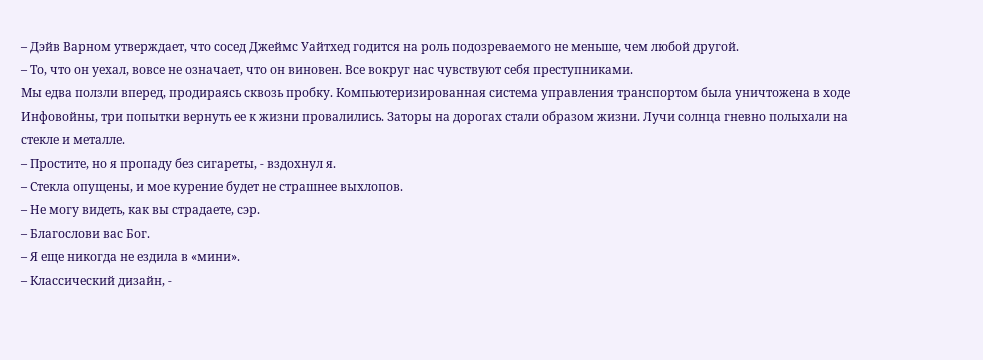– Дэйв Варном утверждает, что сосед Джеймс Уайтхед годится на роль подозреваемого не меньше, чем любой другой.
– То, что он уехал, вовсе не означает, что он виновен. Все вокруг нас чувствуют себя преступниками.
Мы едва ползли вперед, продираясь сквозь пробку. Компьютеризированная система управления транспортом была уничтожена в ходе Инфовойны, три попытки вернуть ее к жизни провалились. Заторы на дорогах стали образом жизни. Лучи солнца гневно полыхали на стекле и металле.
– Простите, но я пропаду без сигареты, - вздохнул я.
– Стекла опущены, и мое курение будет не страшнее выхлопов.
– Не могу видеть, как вы страдаете, сэр.
– Благослови вас Бог.
– Я еще никогда не ездила в «мини».
– Классический дизайн, -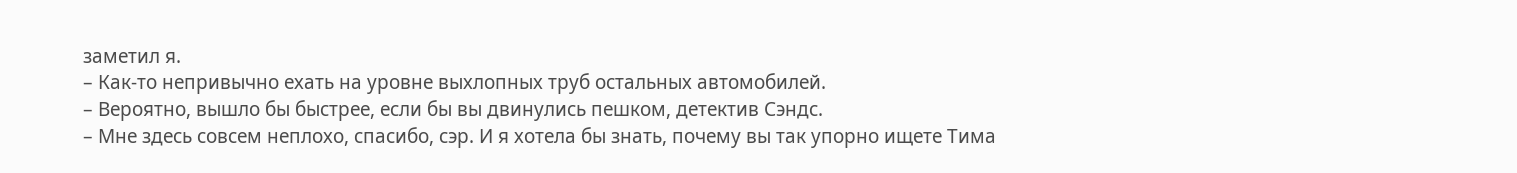заметил я.
– Как-то непривычно ехать на уровне выхлопных труб остальных автомобилей.
– Вероятно, вышло бы быстрее, если бы вы двинулись пешком, детектив Сэндс.
– Мне здесь совсем неплохо, спасибо, сэр. И я хотела бы знать, почему вы так упорно ищете Тима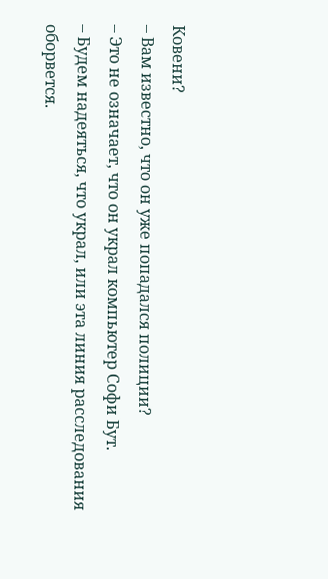Ковени?
– Вам известно, что он уже попадался полиции?
– Это не означает, что он украл компьютер Софи Бут.
– Будем надеяться, что украл, или эта линия расследования оборвется.